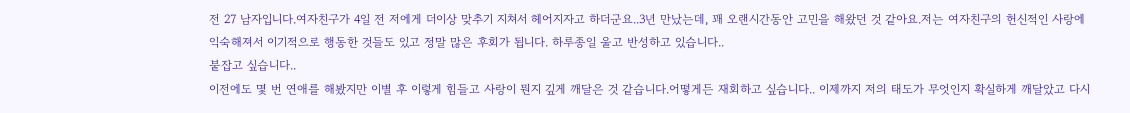전 27 남자입니다.여자친구가 4일 전 저에게 더이상 맞추기 지쳐서 헤어지자고 하더군요..3년 만났는데, 꽤 오랜시간동안 고민을 해왔던 것 같아요.저는 여자친구의 헌신적인 사랑에 익숙해져서 이기적으로 행동한 것들도 있고 정말 많은 후회가 됩니다. 하루종일 울고 반성하고 있습니다..
붙잡고 싶습니다..
이전에도 몇 번 연애를 해봤지만 이별 후 이렇게 힘들고 사랑이 뭔지 깊게 깨달은 것 같습니다.어떻게든 재회하고 싶습니다.. 이제까지 저의 태도가 무엇인지 확실하게 깨달았고 다시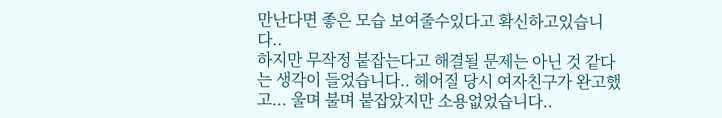만난다면 좋은 모습 보여줄수있다고 확신하고있습니다..
하지만 무작정 붙잡는다고 해결될 문제는 아닌 것 같다는 생각이 들었습니다.. 헤어질 당시 여자친구가 완고했고... 울며 불며 붙잡았지만 소용없었습니다..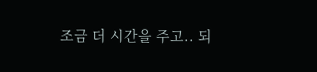조금 더 시간을 주고.. 되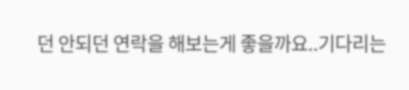던 안되던 연락을 해보는게 좋을까요..기다리는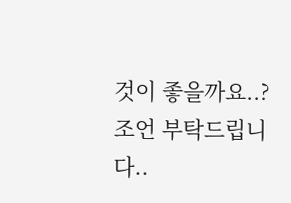것이 좋을까요..?
조언 부탁드립니다..